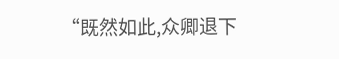“既然如此,众卿退下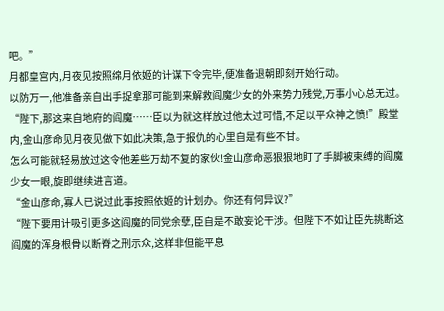吧。”
月都皇宫内,月夜见按照绵月依姬的计谋下令完毕,便准备退朝即刻开始行动。
以防万一,他准备亲自出手捉拿那可能到来解救阎魔少女的外来势力残党,万事小心总无过。
“陛下,那这来自地府的阎魔……臣以为就这样放过他太过可惜,不足以平众神之愤!”殿堂内,金山彦命见月夜见做下如此决策,急于报仇的心里自是有些不甘。
怎么可能就轻易放过这令他差些万劫不复的家伙!金山彦命恶狠狠地盯了手脚被束缚的阎魔少女一眼,旋即继续进言道。
“金山彦命,寡人已说过此事按照依姬的计划办。你还有何异议?”
“陛下要用计吸引更多这阎魔的同党余孽,臣自是不敢妄论干涉。但陛下不如让臣先挑断这阎魔的浑身根骨以断脊之刑示众,这样非但能平息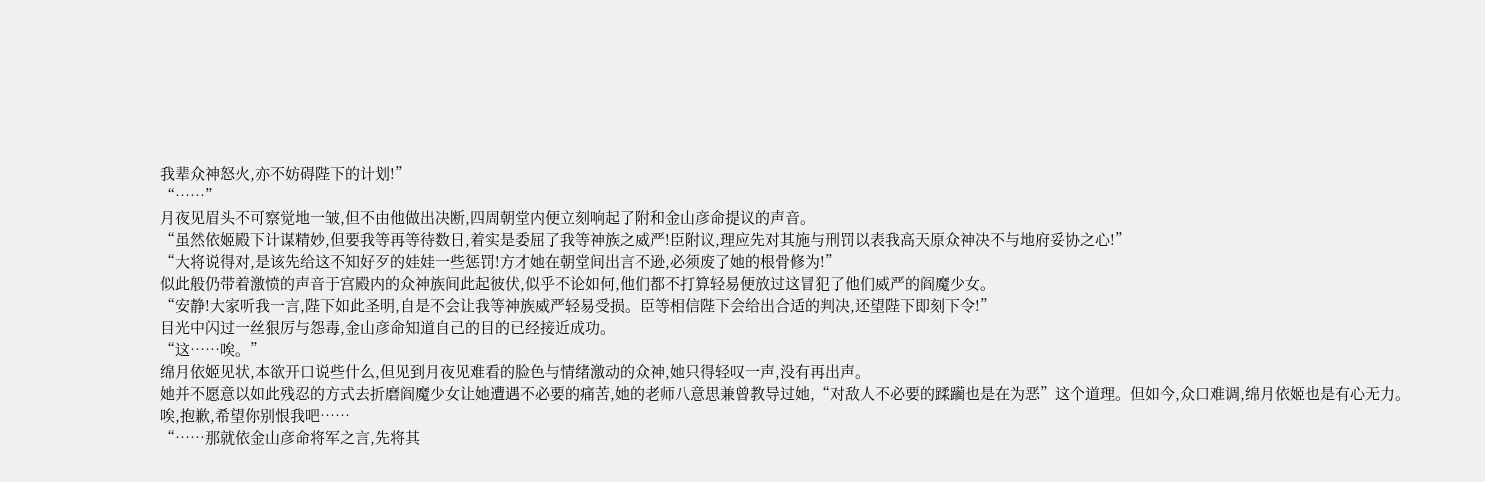我辈众神怒火,亦不妨碍陛下的计划!”
“……”
月夜见眉头不可察觉地一皱,但不由他做出决断,四周朝堂内便立刻响起了附和金山彦命提议的声音。
“虽然依姬殿下计谋精妙,但要我等再等待数日,着实是委屈了我等神族之威严!臣附议,理应先对其施与刑罚以表我高天原众神决不与地府妥协之心!”
“大将说得对,是该先给这不知好歹的娃娃一些惩罚!方才她在朝堂间出言不逊,必须废了她的根骨修为!”
似此般仍带着激愤的声音于宫殿内的众神族间此起彼伏,似乎不论如何,他们都不打算轻易便放过这冒犯了他们威严的阎魔少女。
“安静!大家听我一言,陛下如此圣明,自是不会让我等神族威严轻易受损。臣等相信陛下会给出合适的判决,还望陛下即刻下令!”
目光中闪过一丝狠厉与怨毒,金山彦命知道自己的目的已经接近成功。
“这……唉。”
绵月依姬见状,本欲开口说些什么,但见到月夜见难看的脸色与情绪激动的众神,她只得轻叹一声,没有再出声。
她并不愿意以如此残忍的方式去折磨阎魔少女让她遭遇不必要的痛苦,她的老师八意思兼曾教导过她,“对敌人不必要的蹂躏也是在为恶”这个道理。但如今,众口难调,绵月依姬也是有心无力。
唉,抱歉,希望你别恨我吧……
“……那就依金山彦命将军之言,先将其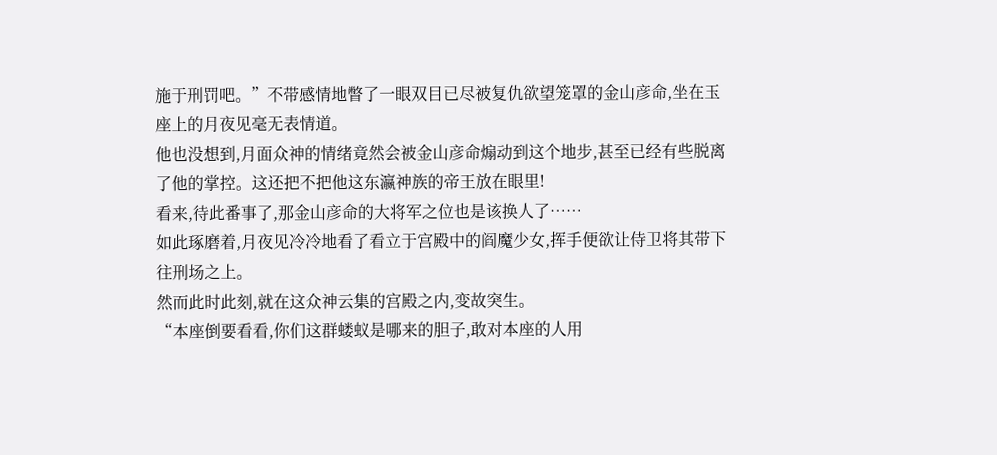施于刑罚吧。”不带感情地瞥了一眼双目已尽被复仇欲望笼罩的金山彦命,坐在玉座上的月夜见毫无表情道。
他也没想到,月面众神的情绪竟然会被金山彦命煽动到这个地步,甚至已经有些脱离了他的掌控。这还把不把他这东瀛神族的帝王放在眼里!
看来,待此番事了,那金山彦命的大将军之位也是该换人了……
如此琢磨着,月夜见冷冷地看了看立于宫殿中的阎魔少女,挥手便欲让侍卫将其带下往刑场之上。
然而此时此刻,就在这众神云集的宫殿之内,变故突生。
“本座倒要看看,你们这群蝼蚁是哪来的胆子,敢对本座的人用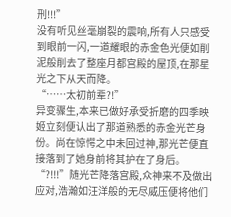刑!!!”
没有听见丝毫崩裂的震响,所有人只感受到眼前一闪,一道耀眼的赤金色光便如削泥般削去了整座月都宫殿的屋顶,在那星光之下从天而降。
“……太初前辈?!”
异变骤生,本来已做好承受折磨的四季映姬立刻便认出了那道熟悉的赤金光芒身份。尚在惊愕之中未回过神,那光芒便直接落到了她身前将其护在了身后。
“?!!!”随光芒降落宫殿,众神来不及做出应对,浩瀚如汪洋般的无尽威压便将他们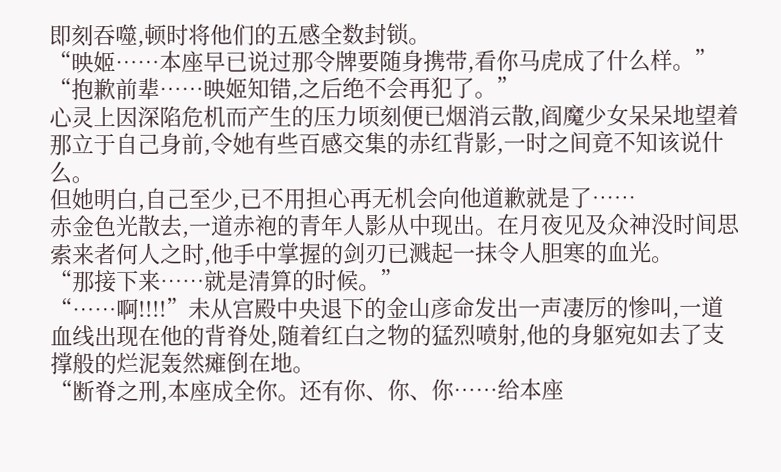即刻吞噬,顿时将他们的五感全数封锁。
“映姬……本座早已说过那令牌要随身携带,看你马虎成了什么样。”
“抱歉前辈……映姬知错,之后绝不会再犯了。”
心灵上因深陷危机而产生的压力顷刻便已烟消云散,阎魔少女呆呆地望着那立于自己身前,令她有些百感交集的赤红背影,一时之间竟不知该说什么。
但她明白,自己至少,已不用担心再无机会向他道歉就是了……
赤金色光散去,一道赤袍的青年人影从中现出。在月夜见及众神没时间思索来者何人之时,他手中掌握的剑刃已溅起一抹令人胆寒的血光。
“那接下来……就是清算的时候。”
“……啊!!!!”未从宫殿中央退下的金山彦命发出一声凄厉的惨叫,一道血线出现在他的背脊处,随着红白之物的猛烈喷射,他的身躯宛如去了支撑般的烂泥轰然瘫倒在地。
“断脊之刑,本座成全你。还有你、你、你……给本座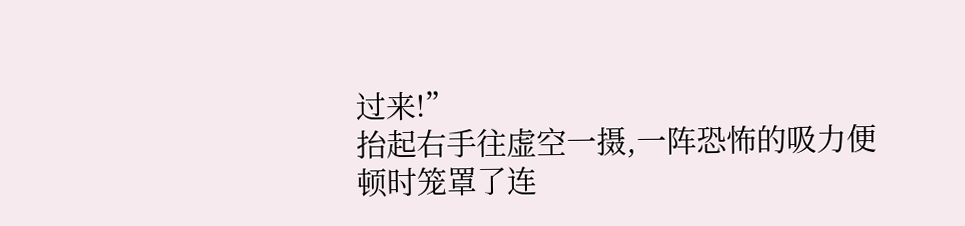过来!”
抬起右手往虚空一摄,一阵恐怖的吸力便顿时笼罩了连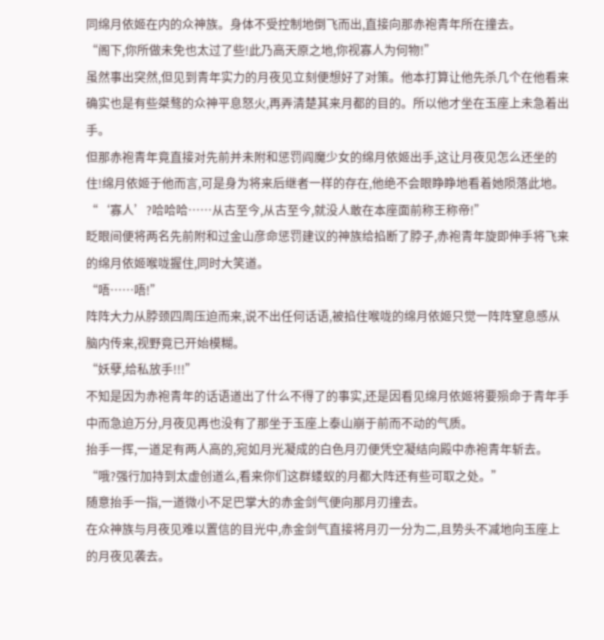同绵月依姬在内的众神族。身体不受控制地倒飞而出,直接向那赤袍青年所在撞去。
“阁下,你所做未免也太过了些!此乃高天原之地,你视寡人为何物!”
虽然事出突然,但见到青年实力的月夜见立刻便想好了对策。他本打算让他先杀几个在他看来确实也是有些桀骜的众神平息怒火,再弄清楚其来月都的目的。所以他才坐在玉座上未急着出手。
但那赤袍青年竟直接对先前并未附和惩罚阎魔少女的绵月依姬出手,这让月夜见怎么还坐的住!绵月依姬于他而言,可是身为将来后继者一样的存在,他绝不会眼睁睁地看着她陨落此地。
“‘寡人’?哈哈哈……从古至今,从古至今,就没人敢在本座面前称王称帝!”
眨眼间便将两名先前附和过金山彦命惩罚建议的神族给掐断了脖子,赤袍青年旋即伸手将飞来的绵月依姬喉咙握住,同时大笑道。
“唔……唔!”
阵阵大力从脖颈四周压迫而来,说不出任何话语,被掐住喉咙的绵月依姬只觉一阵阵窒息感从脑内传来,视野竟已开始模糊。
“妖孽,给私放手!!!”
不知是因为赤袍青年的话语道出了什么不得了的事实,还是因看见绵月依姬将要殒命于青年手中而急迫万分,月夜见再也没有了那坐于玉座上泰山崩于前而不动的气质。
抬手一挥,一道足有两人高的,宛如月光凝成的白色月刃便凭空凝结向殿中赤袍青年斩去。
“哦?强行加持到太虚创道么,看来你们这群蝼蚁的月都大阵还有些可取之处。”
随意抬手一指,一道微小不足巴掌大的赤金剑气便向那月刃撞去。
在众神族与月夜见难以置信的目光中,赤金剑气直接将月刃一分为二,且势头不减地向玉座上的月夜见袭去。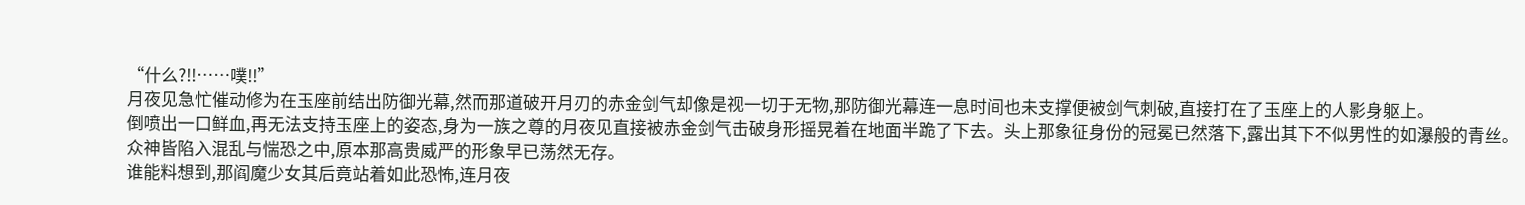“什么?!!……噗!!”
月夜见急忙催动修为在玉座前结出防御光幕,然而那道破开月刃的赤金剑气却像是视一切于无物,那防御光幕连一息时间也未支撑便被剑气刺破,直接打在了玉座上的人影身躯上。
倒喷出一口鲜血,再无法支持玉座上的姿态,身为一族之尊的月夜见直接被赤金剑气击破身形摇晃着在地面半跪了下去。头上那象征身份的冠冕已然落下,露出其下不似男性的如瀑般的青丝。
众神皆陷入混乱与惴恐之中,原本那高贵威严的形象早已荡然无存。
谁能料想到,那阎魔少女其后竟站着如此恐怖,连月夜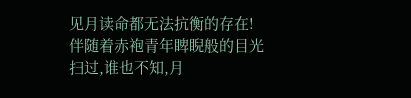见月读命都无法抗衡的存在!
伴随着赤袍青年睥睨般的目光扫过,谁也不知,月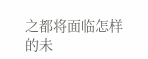之都将面临怎样的未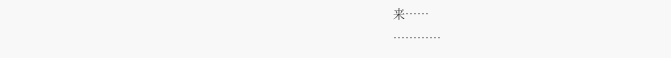来……
…………